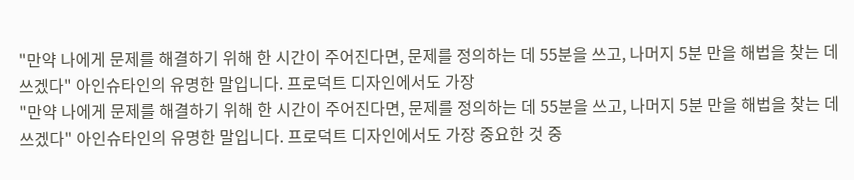"만약 나에게 문제를 해결하기 위해 한 시간이 주어진다면, 문제를 정의하는 데 55분을 쓰고, 나머지 5분 만을 해법을 찾는 데 쓰겠다" 아인슈타인의 유명한 말입니다. 프로덕트 디자인에서도 가장
"만약 나에게 문제를 해결하기 위해 한 시간이 주어진다면, 문제를 정의하는 데 55분을 쓰고, 나머지 5분 만을 해법을 찾는 데 쓰겠다" 아인슈타인의 유명한 말입니다. 프로덕트 디자인에서도 가장 중요한 것 중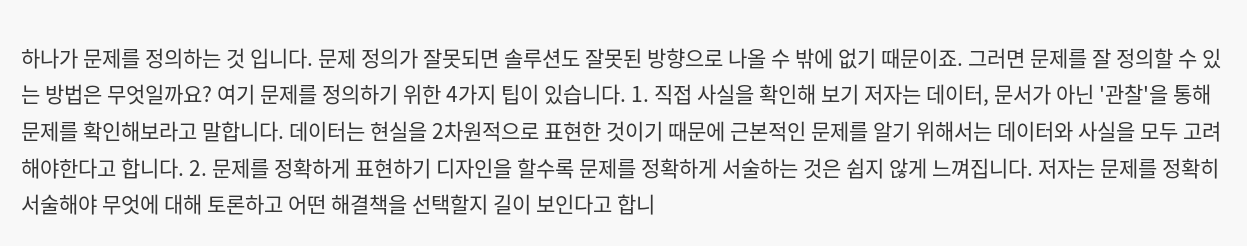하나가 문제를 정의하는 것 입니다. 문제 정의가 잘못되면 솔루션도 잘못된 방향으로 나올 수 밖에 없기 때문이죠. 그러면 문제를 잘 정의할 수 있는 방법은 무엇일까요? 여기 문제를 정의하기 위한 4가지 팁이 있습니다. 1. 직접 사실을 확인해 보기 저자는 데이터, 문서가 아닌 '관찰'을 통해 문제를 확인해보라고 말합니다. 데이터는 현실을 2차원적으로 표현한 것이기 때문에 근본적인 문제를 알기 위해서는 데이터와 사실을 모두 고려해야한다고 합니다. 2. 문제를 정확하게 표현하기 디자인을 할수록 문제를 정확하게 서술하는 것은 쉽지 않게 느껴집니다. 저자는 문제를 정확히 서술해야 무엇에 대해 토론하고 어떤 해결책을 선택할지 길이 보인다고 합니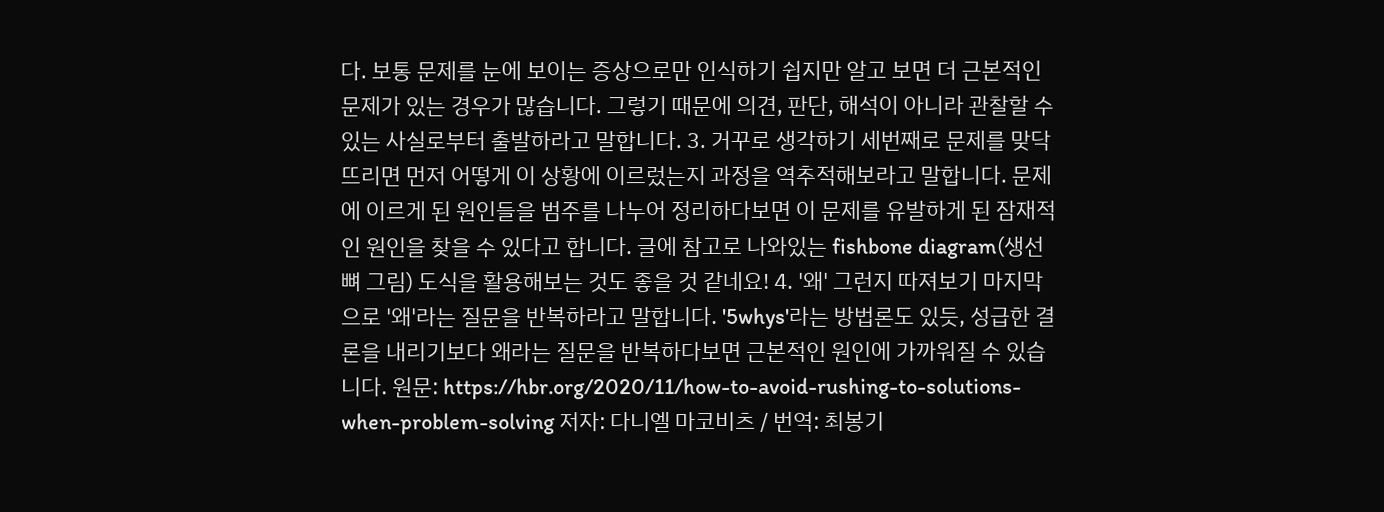다. 보통 문제를 눈에 보이는 증상으로만 인식하기 쉽지만 알고 보면 더 근본적인 문제가 있는 경우가 많습니다. 그렇기 때문에 의견, 판단, 해석이 아니라 관찰할 수 있는 사실로부터 출발하라고 말합니다. 3. 거꾸로 생각하기 세번째로 문제를 맞닥뜨리면 먼저 어떻게 이 상황에 이르렀는지 과정을 역추적해보라고 말합니다. 문제에 이르게 된 원인들을 범주를 나누어 정리하다보면 이 문제를 유발하게 된 잠재적인 원인을 찾을 수 있다고 합니다. 글에 참고로 나와있는 fishbone diagram(생선 뼈 그림) 도식을 활용해보는 것도 좋을 것 같네요! 4. '왜' 그런지 따져보기 마지막으로 '왜'라는 질문을 반복하라고 말합니다. '5whys'라는 방법론도 있듯, 성급한 결론을 내리기보다 왜라는 질문을 반복하다보면 근본적인 원인에 가까워질 수 있습니다. 원문: https://hbr.org/2020/11/how-to-avoid-rushing-to-solutions-when-problem-solving 저자: 다니엘 마코비츠 / 번역: 최봉기